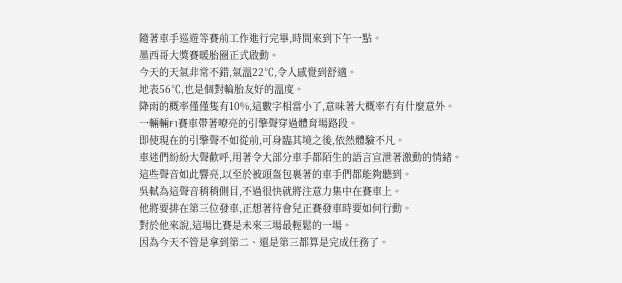隨著車手巡遊等賽前工作進行完畢,時間來到下午一點。
墨西哥大獎賽暖胎圈正式啟動。
今天的天氣非常不錯,氣溫22℃,令人感覺到舒適。
地表56℃,也是個對輪胎友好的溫度。
降雨的概率僅僅隻有10%,這數字相當小了,意味著大概率冇有什麼意外。
一輛輛F1賽車帶著嘹亮的引擎聲穿過體育場路段。
即使現在的引擎聲不如從前,可身臨其境之後,依然體驗不凡。
車迷們紛紛大聲歡呼,用著令大部分車手都陌生的語言宣泄著激動的情緒。
這些聲音如此響亮,以至於被頭盔包裹著的車手們都能夠聽到。
吳軾為這聲音稍稍側目,不過很快就將注意力集中在賽車上。
他將要排在第三位發車,正想著待會兒正賽發車時要如何行動。
對於他來說,這場比賽是未來三場最輕鬆的一場。
因為今天不管是拿到第二、還是第三都算是完成任務了。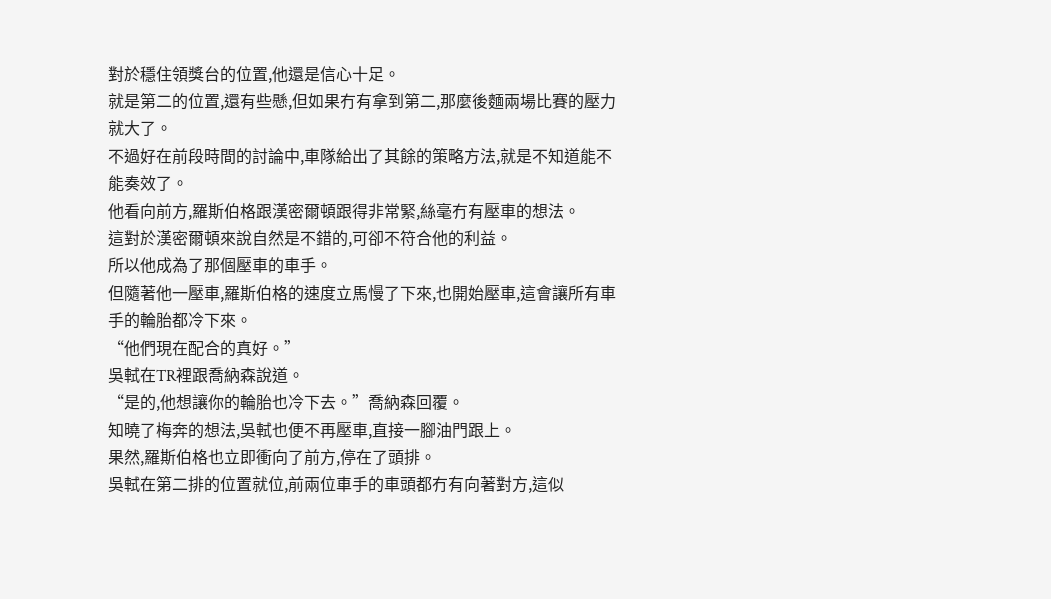對於穩住領獎台的位置,他還是信心十足。
就是第二的位置,還有些懸,但如果冇有拿到第二,那麼後麵兩場比賽的壓力就大了。
不過好在前段時間的討論中,車隊給出了其餘的策略方法,就是不知道能不能奏效了。
他看向前方,羅斯伯格跟漢密爾頓跟得非常緊,絲毫冇有壓車的想法。
這對於漢密爾頓來說自然是不錯的,可卻不符合他的利益。
所以他成為了那個壓車的車手。
但隨著他一壓車,羅斯伯格的速度立馬慢了下來,也開始壓車,這會讓所有車手的輪胎都冷下來。
“他們現在配合的真好。”
吳軾在TR裡跟喬納森說道。
“是的,他想讓你的輪胎也冷下去。”喬納森回覆。
知曉了梅奔的想法,吳軾也便不再壓車,直接一腳油門跟上。
果然,羅斯伯格也立即衝向了前方,停在了頭排。
吳軾在第二排的位置就位,前兩位車手的車頭都冇有向著對方,這似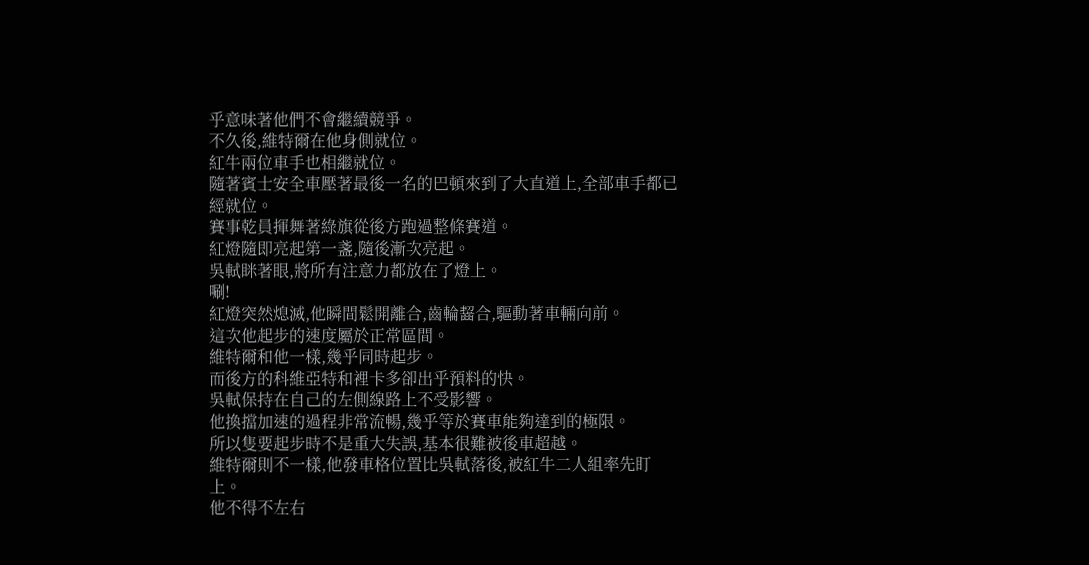乎意味著他們不會繼續競爭。
不久後,維特爾在他身側就位。
紅牛兩位車手也相繼就位。
隨著賓士安全車壓著最後一名的巴頓來到了大直道上,全部車手都已經就位。
賽事乾員揮舞著綠旗從後方跑過整條賽道。
紅燈隨即亮起第一盞,隨後漸次亮起。
吳軾眯著眼,將所有注意力都放在了燈上。
唰!
紅燈突然熄滅,他瞬間鬆開離合,齒輪齧合,驅動著車輛向前。
這次他起步的速度屬於正常區間。
維特爾和他一樣,幾乎同時起步。
而後方的科維亞特和裡卡多卻出乎預料的快。
吳軾保持在自己的左側線路上不受影響。
他換擋加速的過程非常流暢,幾乎等於賽車能夠達到的極限。
所以隻要起步時不是重大失誤,基本很難被後車超越。
維特爾則不一樣,他發車格位置比吳軾落後,被紅牛二人組率先盯上。
他不得不左右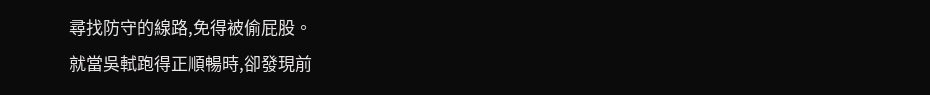尋找防守的線路,免得被偷屁股。
就當吳軾跑得正順暢時,卻發現前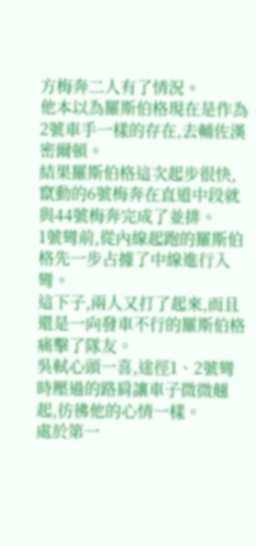方梅奔二人有了情況。
他本以為羅斯伯格現在是作為2號車手一樣的存在,去輔佐漢密爾頓。
結果羅斯伯格這次起步很快,竄動的6號梅奔在直道中段就與44號梅奔完成了並排。
1號彎前,從內線起跑的羅斯伯格先一步占據了中線進行入彎。
這下子,兩人又打了起來,而且還是一向發車不行的羅斯伯格痛擊了隊友。
吳軾心頭一喜,途徑1、2號彎時壓過的路肩讓車子微微翹起,彷彿他的心情一樣。
處於第一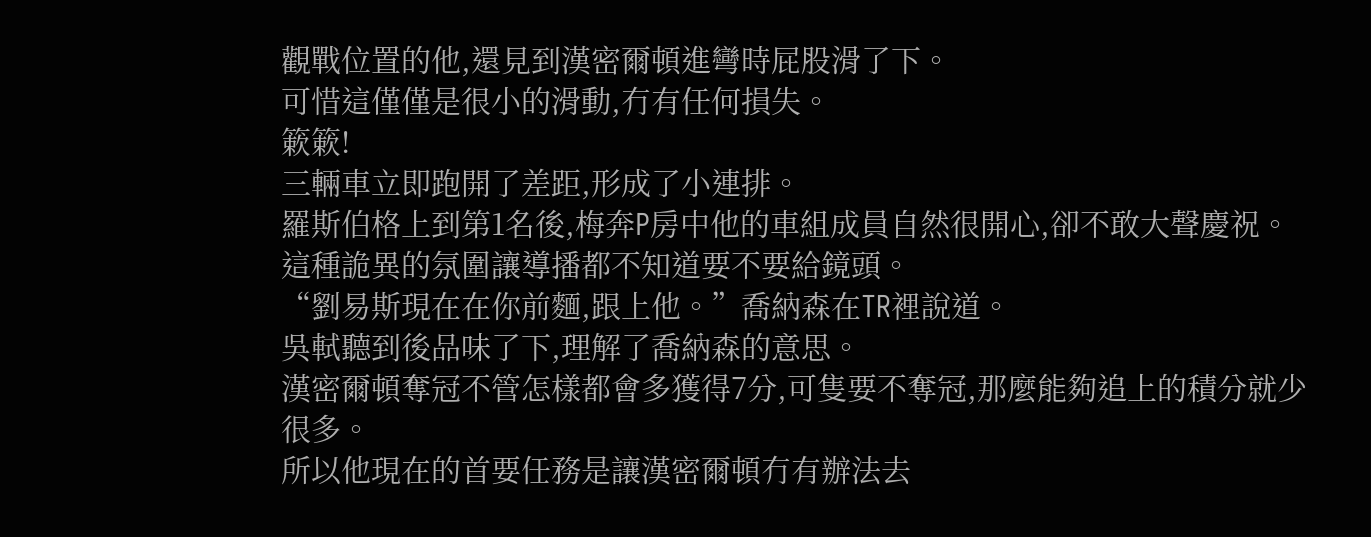觀戰位置的他,還見到漢密爾頓進彎時屁股滑了下。
可惜這僅僅是很小的滑動,冇有任何損失。
簌簌!
三輛車立即跑開了差距,形成了小連排。
羅斯伯格上到第1名後,梅奔P房中他的車組成員自然很開心,卻不敢大聲慶祝。
這種詭異的氛圍讓導播都不知道要不要給鏡頭。
“劉易斯現在在你前麵,跟上他。”喬納森在TR裡說道。
吳軾聽到後品味了下,理解了喬納森的意思。
漢密爾頓奪冠不管怎樣都會多獲得7分,可隻要不奪冠,那麼能夠追上的積分就少很多。
所以他現在的首要任務是讓漢密爾頓冇有辦法去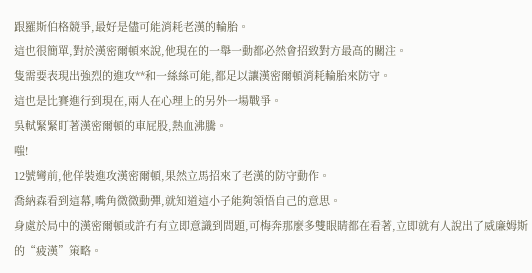跟羅斯伯格競爭,最好是儘可能消耗老漢的輪胎。
這也很簡單,對於漢密爾頓來說,他現在的一舉一動都必然會招致對方最高的關注。
隻需要表現出強烈的進攻**和一絲絲可能,都足以讓漢密爾頓消耗輪胎來防守。
這也是比賽進行到現在,兩人在心理上的另外一場戰爭。
吳軾緊緊盯著漢密爾頓的車屁股,熱血沸騰。
嗤!
12號彎前,他佯裝進攻漢密爾頓,果然立馬招來了老漢的防守動作。
喬納森看到這幕,嘴角微微動彈,就知道這小子能夠領悟自己的意思。
身處於局中的漢密爾頓或許冇有立即意識到問題,可梅奔那麼多雙眼睛都在看著,立即就有人說出了威廉姆斯的“疲漢”策略。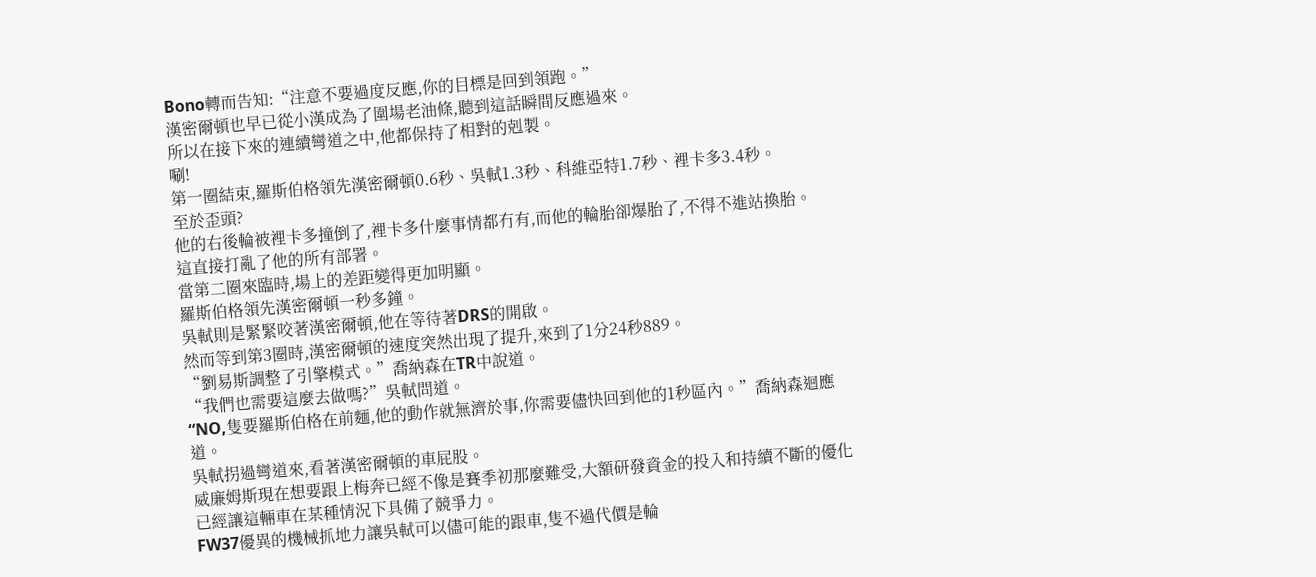Bono轉而告知:“注意不要過度反應,你的目標是回到領跑。”
漢密爾頓也早已從小漢成為了圍場老油條,聽到這話瞬間反應過來。
所以在接下來的連續彎道之中,他都保持了相對的剋製。
唰!
第一圈結束,羅斯伯格領先漢密爾頓0.6秒、吳軾1.3秒、科維亞特1.7秒、裡卡多3.4秒。
至於歪頭?
他的右後輪被裡卡多撞倒了,裡卡多什麼事情都冇有,而他的輪胎卻爆胎了,不得不進站換胎。
這直接打亂了他的所有部署。
當第二圈來臨時,場上的差距變得更加明顯。
羅斯伯格領先漢密爾頓一秒多鐘。
吳軾則是緊緊咬著漢密爾頓,他在等待著DRS的開啟。
然而等到第3圈時,漢密爾頓的速度突然出現了提升,來到了1分24秒889。
“劉易斯調整了引擎模式。”喬納森在TR中說道。
“我們也需要這麼去做嗎?”吳軾問道。
“NO,隻要羅斯伯格在前麵,他的動作就無濟於事,你需要儘快回到他的1秒區內。”喬納森迴應道。
吳軾拐過彎道來,看著漢密爾頓的車屁股。
威廉姆斯現在想要跟上梅奔已經不像是賽季初那麼難受,大額研發資金的投入和持續不斷的優化已經讓這輛車在某種情況下具備了競爭力。
FW37優異的機械抓地力讓吳軾可以儘可能的跟車,隻不過代價是輪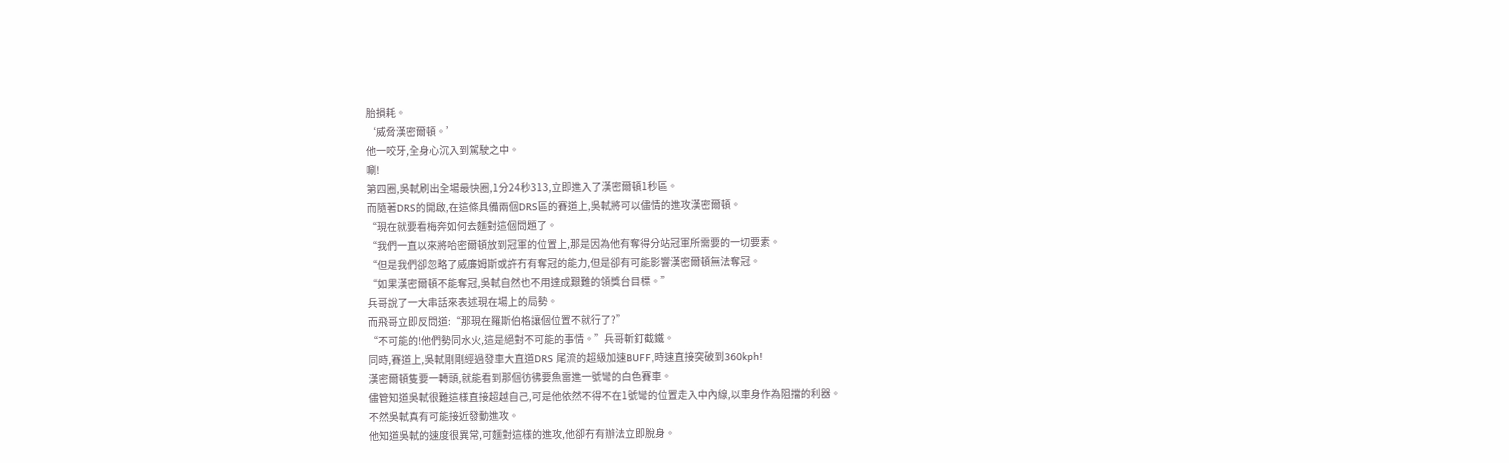胎損耗。
‘威脅漢密爾頓。’
他一咬牙,全身心沉入到駕駛之中。
唰!
第四圈,吳軾刷出全場最快圈,1分24秒313,立即進入了漢密爾頓1秒區。
而隨著DRS的開啟,在這條具備兩個DRS區的賽道上,吳軾將可以儘情的進攻漢密爾頓。
“現在就要看梅奔如何去麵對這個問題了。
“我們一直以來將哈密爾頓放到冠軍的位置上,那是因為他有奪得分站冠軍所需要的一切要素。
“但是我們卻忽略了威廉姆斯或許冇有奪冠的能力,但是卻有可能影響漢密爾頓無法奪冠。
“如果漢密爾頓不能奪冠,吳軾自然也不用達成艱難的領獎台目標。”
兵哥說了一大串話來表述現在場上的局勢。
而飛哥立即反問道:“那現在羅斯伯格讓個位置不就行了?”
“不可能的!他們勢同水火,這是絕對不可能的事情。”兵哥斬釘截鐵。
同時,賽道上,吳軾剛剛經過發車大直道DRS 尾流的超級加速BUFF,時速直接突破到360kph!
漢密爾頓隻要一轉頭,就能看到那個彷彿要魚雷進一號彎的白色賽車。
儘管知道吳軾很難這樣直接超越自己,可是他依然不得不在1號彎的位置走入中內線,以車身作為阻擋的利器。
不然吳軾真有可能接近發動進攻。
他知道吳軾的速度很異常,可麵對這樣的進攻,他卻冇有辦法立即脫身。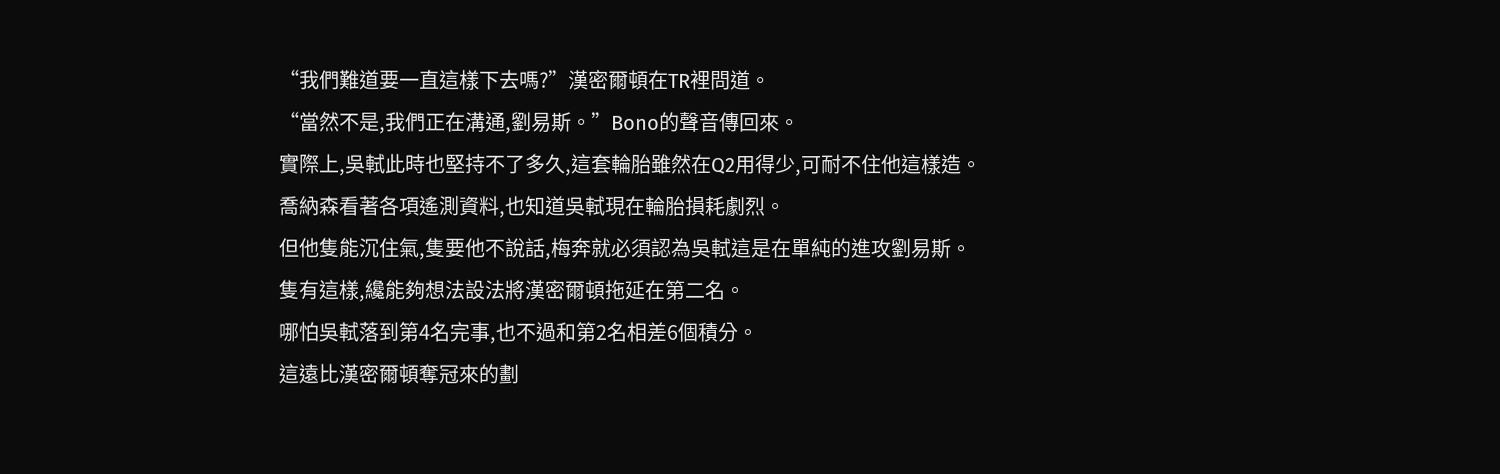“我們難道要一直這樣下去嗎?”漢密爾頓在TR裡問道。
“當然不是,我們正在溝通,劉易斯。”Bono的聲音傳回來。
實際上,吳軾此時也堅持不了多久,這套輪胎雖然在Q2用得少,可耐不住他這樣造。
喬納森看著各項遙測資料,也知道吳軾現在輪胎損耗劇烈。
但他隻能沉住氣,隻要他不說話,梅奔就必須認為吳軾這是在單純的進攻劉易斯。
隻有這樣,纔能夠想法設法將漢密爾頓拖延在第二名。
哪怕吳軾落到第4名完事,也不過和第2名相差6個積分。
這遠比漢密爾頓奪冠來的劃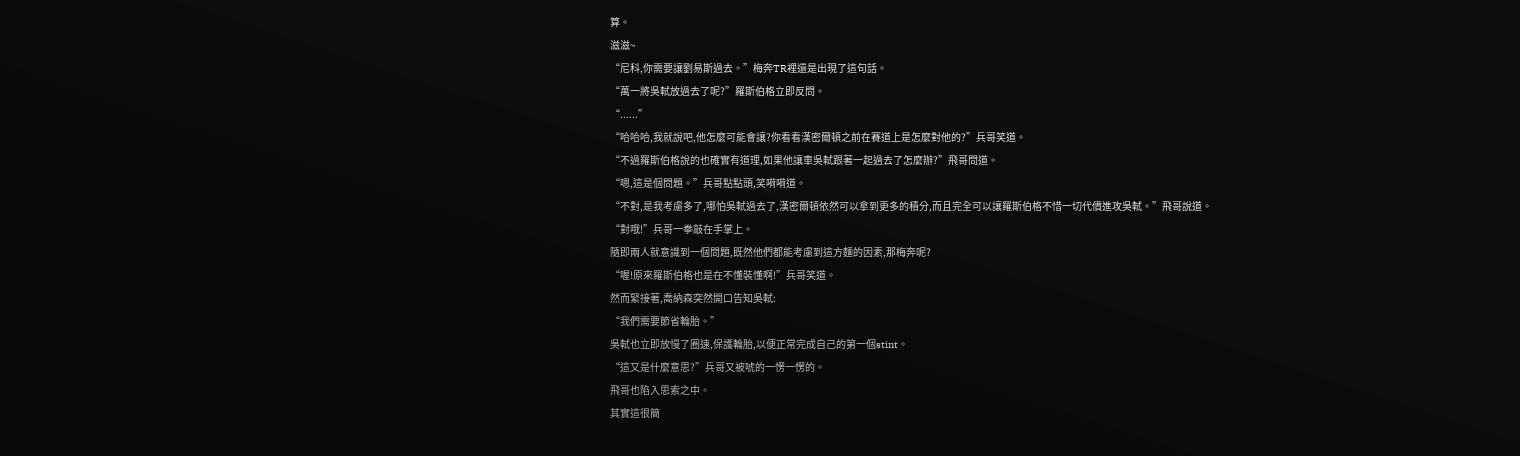算。
滋滋~
“尼科,你需要讓劉易斯過去。”梅奔TR裡還是出現了這句話。
“萬一將吳軾放過去了呢?”羅斯伯格立即反問。
“......”
“哈哈哈,我就說吧,他怎麼可能會讓?你看看漢密爾頓之前在賽道上是怎麼對他的?”兵哥笑道。
“不過羅斯伯格說的也確實有道理,如果他讓車吳軾跟著一起過去了怎麼辦?”飛哥問道。
“嗯,這是個問題。”兵哥點點頭,笑嗬嗬道。
“不對,是我考慮多了,哪怕吳軾過去了,漢密爾頓依然可以拿到更多的積分,而且完全可以讓羅斯伯格不惜一切代價進攻吳軾。”飛哥說道。
“對哦!”兵哥一拳敲在手掌上。
隨即兩人就意識到一個問題,既然他們都能考慮到這方麵的因素,那梅奔呢?
“喔!原來羅斯伯格也是在不懂裝懂啊!”兵哥笑道。
然而緊接著,喬納森突然開口告知吳軾:
“我們需要節省輪胎。”
吳軾也立即放慢了圈速,保護輪胎,以便正常完成自己的第一個stint。
“這又是什麼意思?”兵哥又被唬的一愣一愣的。
飛哥也陷入思索之中。
其實這很簡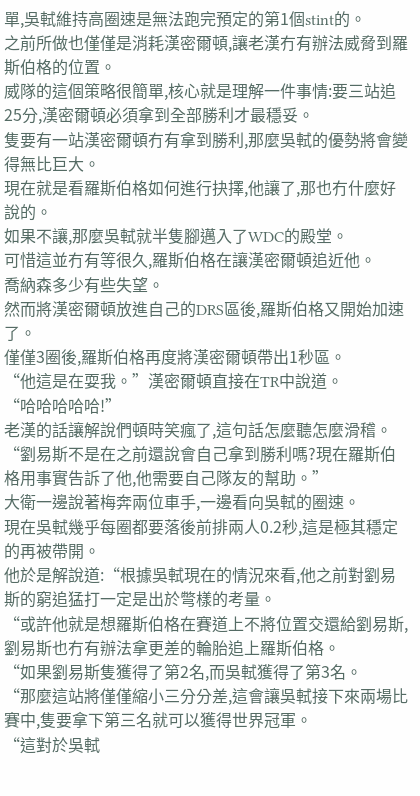單,吳軾維持高圈速是無法跑完預定的第1個stint的。
之前所做也僅僅是消耗漢密爾頓,讓老漢冇有辦法威脅到羅斯伯格的位置。
威隊的這個策略很簡單,核心就是理解一件事情:要三站追25分,漢密爾頓必須拿到全部勝利才最穩妥。
隻要有一站漢密爾頓冇有拿到勝利,那麼吳軾的優勢將會變得無比巨大。
現在就是看羅斯伯格如何進行抉擇,他讓了,那也冇什麼好說的。
如果不讓,那麼吳軾就半隻腳邁入了WDC的殿堂。
可惜這並冇有等很久,羅斯伯格在讓漢密爾頓追近他。
喬納森多少有些失望。
然而將漢密爾頓放進自己的DRS區後,羅斯伯格又開始加速了。
僅僅3圈後,羅斯伯格再度將漢密爾頓帶出1秒區。
“他這是在耍我。”漢密爾頓直接在TR中說道。
“哈哈哈哈哈!”
老漢的話讓解說們頓時笑瘋了,這句話怎麼聽怎麼滑稽。
“劉易斯不是在之前還說會自己拿到勝利嗎?現在羅斯伯格用事實告訴了他,他需要自己隊友的幫助。”
大衛一邊說著梅奔兩位車手,一邊看向吳軾的圈速。
現在吳軾幾乎每圈都要落後前排兩人0.2秒,這是極其穩定的再被帶開。
他於是解說道:“根據吳軾現在的情況來看,他之前對劉易斯的窮追猛打一定是出於彆樣的考量。
“或許他就是想羅斯伯格在賽道上不將位置交還給劉易斯,劉易斯也冇有辦法拿更差的輪胎追上羅斯伯格。
“如果劉易斯隻獲得了第2名,而吳軾獲得了第3名。
“那麼這站將僅僅縮小三分分差,這會讓吳軾接下來兩場比賽中,隻要拿下第三名就可以獲得世界冠軍。
“這對於吳軾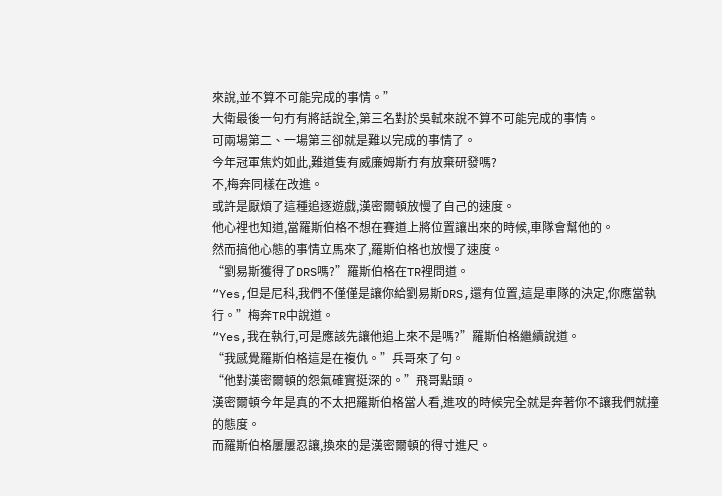來說,並不算不可能完成的事情。”
大衛最後一句冇有將話說全,第三名對於吳軾來說不算不可能完成的事情。
可兩場第二、一場第三卻就是難以完成的事情了。
今年冠軍焦灼如此,難道隻有威廉姆斯冇有放棄研發嗎?
不,梅奔同樣在改進。
或許是厭煩了這種追逐遊戲,漢密爾頓放慢了自己的速度。
他心裡也知道,當羅斯伯格不想在賽道上將位置讓出來的時候,車隊會幫他的。
然而搞他心態的事情立馬來了,羅斯伯格也放慢了速度。
“劉易斯獲得了DRS嗎?”羅斯伯格在TR裡問道。
“Yes,但是尼科,我們不僅僅是讓你給劉易斯DRS,還有位置,這是車隊的決定,你應當執行。”梅奔TR中說道。
“Yes,我在執行,可是應該先讓他追上來不是嗎?”羅斯伯格繼續說道。
“我感覺羅斯伯格這是在複仇。”兵哥來了句。
“他對漢密爾頓的怨氣確實挺深的。”飛哥點頭。
漢密爾頓今年是真的不太把羅斯伯格當人看,進攻的時候完全就是奔著你不讓我們就撞的態度。
而羅斯伯格屢屢忍讓,換來的是漢密爾頓的得寸進尺。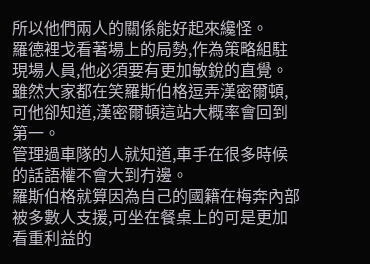所以他們兩人的關係能好起來纔怪。
羅德裡戈看著場上的局勢,作為策略組駐現場人員,他必須要有更加敏銳的直覺。
雖然大家都在笑羅斯伯格逗弄漢密爾頓,可他卻知道,漢密爾頓這站大概率會回到第一。
管理過車隊的人就知道,車手在很多時候的話語權不會大到冇邊。
羅斯伯格就算因為自己的國籍在梅奔內部被多數人支援,可坐在餐桌上的可是更加看重利益的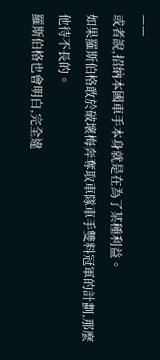——
或者說,招納本國車手本身就是在為了某種利益。
如果羅斯伯格敢於破壞梅奔奪取車隊車手雙料冠軍的計劃,那麼他待不長的。
羅斯伯格也會明白,完全違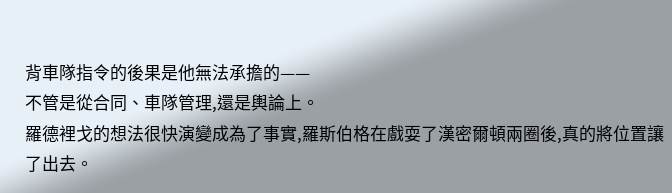背車隊指令的後果是他無法承擔的——
不管是從合同、車隊管理,還是輿論上。
羅德裡戈的想法很快演變成為了事實,羅斯伯格在戲耍了漢密爾頓兩圈後,真的將位置讓了出去。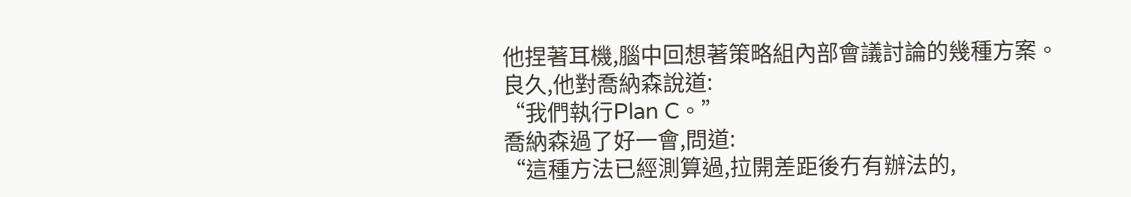他捏著耳機,腦中回想著策略組內部會議討論的幾種方案。
良久,他對喬納森說道:
“我們執行Plan C。”
喬納森過了好一會,問道:
“這種方法已經測算過,拉開差距後冇有辦法的,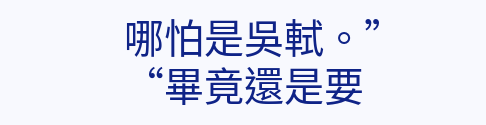哪怕是吳軾。”
“畢竟還是要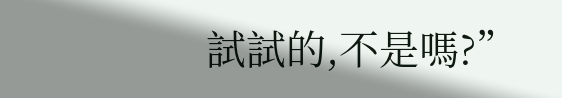試試的,不是嗎?”